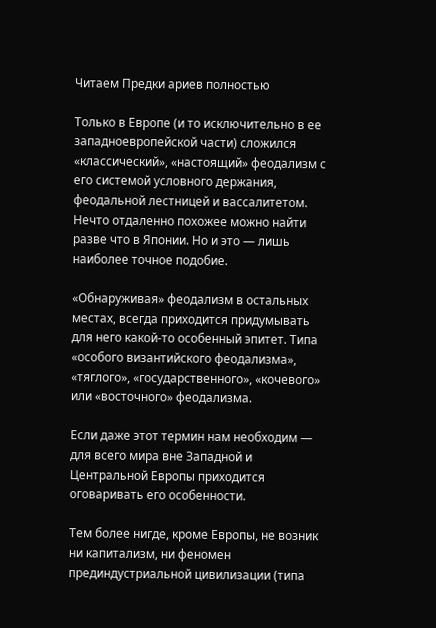Читаем Предки ариев полностью

Только в Европе (и то исключительно в ее западноевропейской части) сложился «классический», «настоящий» феодализм с его системой условного держания, феодальной лестницей и вассалитетом. Нечто отдаленно похожее можно найти разве что в Японии. Но и это — лишь наиболее точное подобие.

«Обнаруживая» феодализм в остальных местах, всегда приходится придумывать для него какой-то особенный эпитет. Типа «особого византийского феодализма», «тяглого», «государственного», «кочевого» или «восточного» феодализма.

Если даже этот термин нам необходим — для всего мира вне Западной и Центральной Европы приходится оговаривать его особенности.

Тем более нигде, кроме Европы, не возник ни капитализм, ни феномен прединдустриальной цивилизации (типа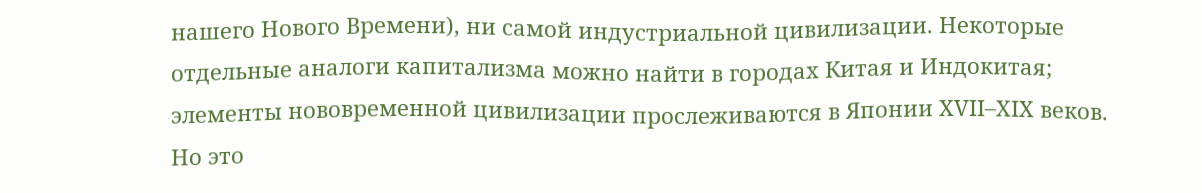нашего Нового Времени), ни самой индустриальной цивилизации. Некоторые отдельные аналоги капитализма можно найти в городах Китая и Индокитая; элементы нововременной цивилизации прослеживаются в Японии XVII–XIX веков. Но это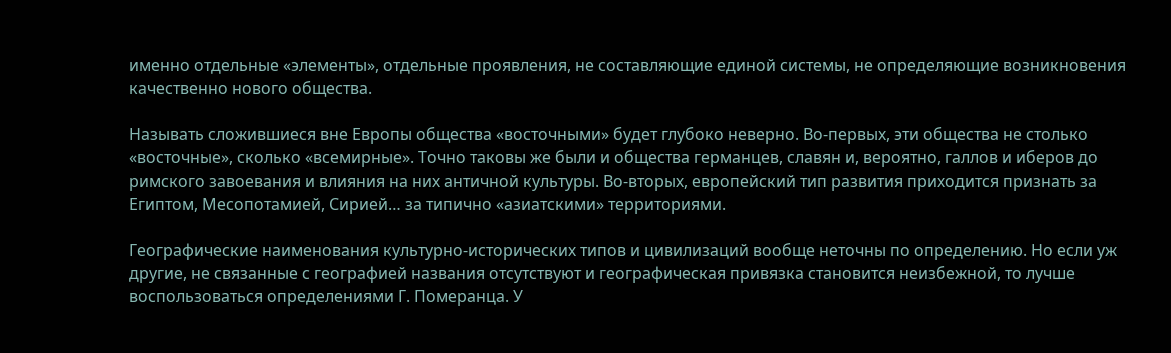именно отдельные «элементы», отдельные проявления, не составляющие единой системы, не определяющие возникновения качественно нового общества.

Называть сложившиеся вне Европы общества «восточными» будет глубоко неверно. Во-первых, эти общества не столько «восточные», сколько «всемирные». Точно таковы же были и общества германцев, славян и, вероятно, галлов и иберов до римского завоевания и влияния на них античной культуры. Во-вторых, европейский тип развития приходится признать за Египтом, Месопотамией, Сирией… за типично «азиатскими» территориями.

Географические наименования культурно-исторических типов и цивилизаций вообще неточны по определению. Но если уж другие, не связанные с географией названия отсутствуют и географическая привязка становится неизбежной, то лучше воспользоваться определениями Г. Померанца. У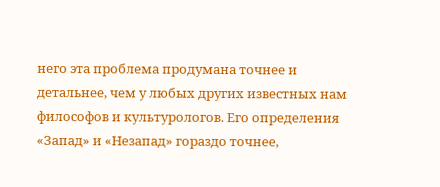него эта проблема продумана точнее и детальнее, чем у любых других известных нам философов и культурологов. Его определения «Запад» и «Незапад» гораздо точнее,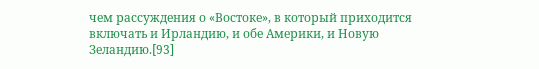чем рассуждения о «Востоке», в который приходится включать и Ирландию, и обе Америки, и Новую Зеландию.[93]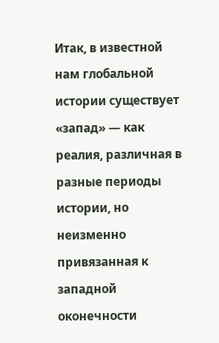Итак, в известной нам глобальной истории существует «запад» — как реалия, различная в разные периоды истории, но неизменно привязанная к западной оконечности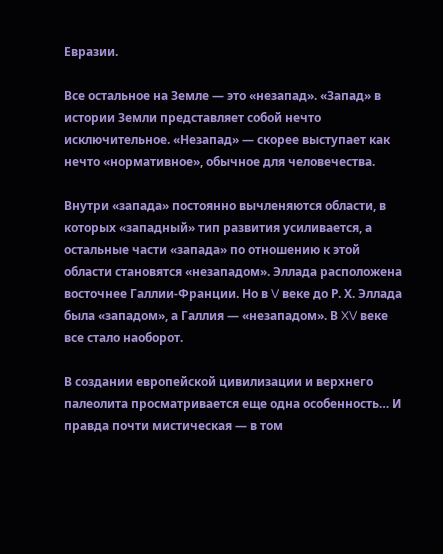Евразии.

Все остальное на Земле — это «незапад». «Запад» в истории Земли представляет собой нечто исключительное. «Незапад» — скорее выступает как нечто «нормативное», обычное для человечества.

Внутри «запада» постоянно вычленяются области, в которых «западный» тип развития усиливается, а остальные части «запада» по отношению к этой области становятся «незападом». Эллада расположена восточнее Галлии-Франции. Но в V веке до Р. Х. Эллада была «западом», а Галлия — «незападом». В XV веке все стало наоборот.

В создании европейской цивилизации и верхнего палеолита просматривается еще одна особенность… И правда почти мистическая — в том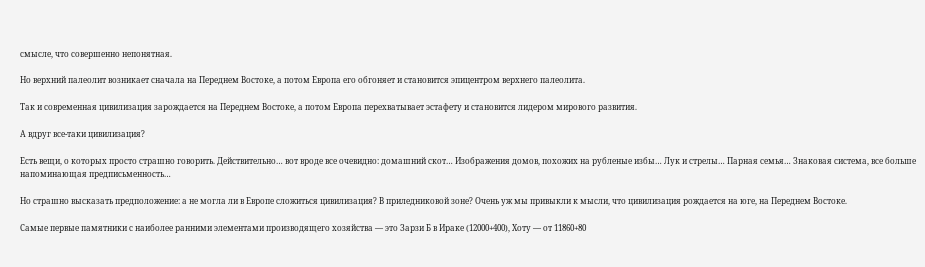смысле, что совершенно непонятная.

Но верхний палеолит возникает сначала на Переднем Востоке, а потом Европа его обгоняет и становится эпицентром верхнего палеолита.

Так и современная цивилизация зарождается на Переднем Востоке, а потом Европа перехватывает эстафету и становится лидером мирового развития.

А вдруг все-таки цивилизация?

Есть вещи, о которых просто страшно говорить. Действительно… вот вроде все очевидно: домашний скот… Изображения домов, похожих на рубленые избы… Лук и стрелы… Парная семья… Знаковая система, все больше напоминающая предписьменность…

Но страшно высказать предположение: а не могла ли в Европе сложиться цивилизация? В приледниковой зоне? Очень уж мы привыкли к мысли, что цивилизация рождается на юге, на Переднем Востоке.

Самые первые памятники с наиболее ранними элементами производящего хозяйства — это Зарзи Б в Ираке (12000+400), Хоту — от 11860+80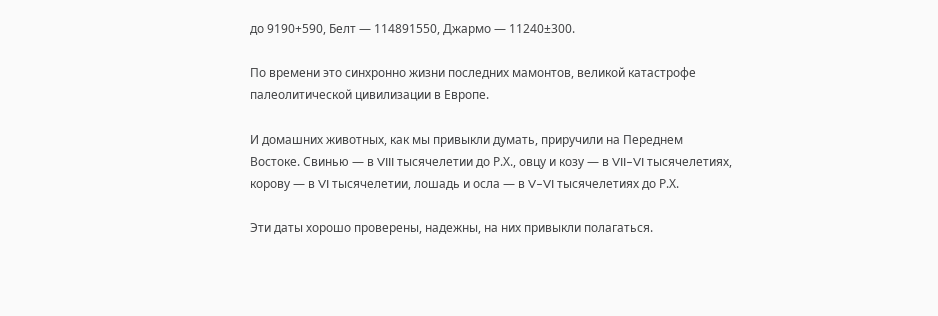до 9190+590, Белт — 114891550, Джармо — 11240±300.

По времени это синхронно жизни последних мамонтов, великой катастрофе палеолитической цивилизации в Европе.

И домашних животных, как мы привыкли думать, приручили на Переднем Востоке. Свинью — в VIII тысячелетии до Р.Х., овцу и козу — в VII–VI тысячелетиях, корову — в VI тысячелетии, лошадь и осла — в V–VI тысячелетиях до Р.Х.

Эти даты хорошо проверены, надежны, на них привыкли полагаться.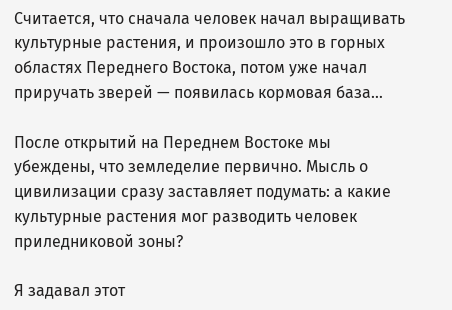Считается, что сначала человек начал выращивать культурные растения, и произошло это в горных областях Переднего Востока, потом уже начал приручать зверей — появилась кормовая база…

После открытий на Переднем Востоке мы убеждены, что земледелие первично. Мысль о цивилизации сразу заставляет подумать: а какие культурные растения мог разводить человек приледниковой зоны?

Я задавал этот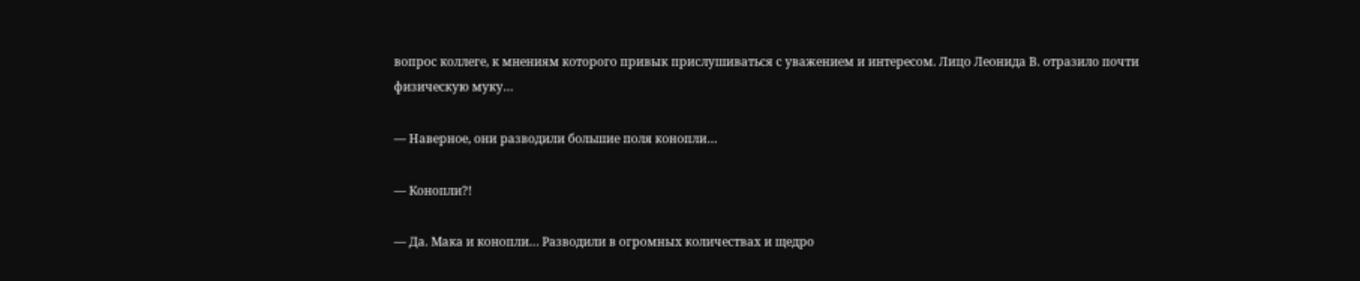вопрос коллеге, к мнениям которого привык прислушиваться с уважением и интересом. Лицо Леонида В. отразило почти физическую муку…

— Наверное, они разводили большие поля конопли…

— Конопли?!

— Да. Мака и конопли… Разводили в огромных количествах и щедро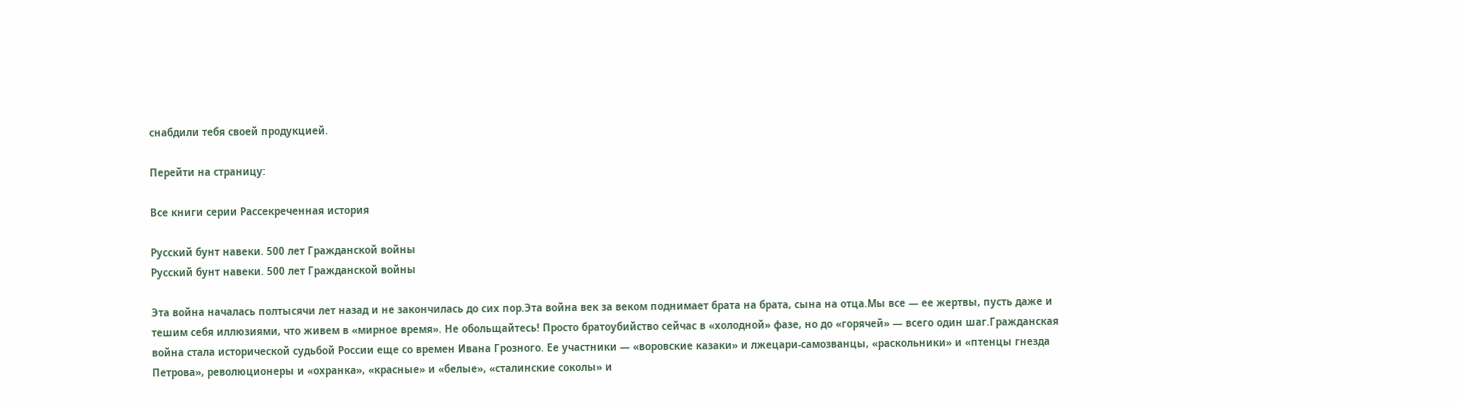снабдили тебя своей продукцией.

Перейти на страницу:

Все книги серии Рассекреченная история

Русский бунт навеки. 500 лет Гражданской войны
Русский бунт навеки. 500 лет Гражданской войны

Эта война началась полтысячи лет назад и не закончилась до сих пор.Эта война век за веком поднимает брата на брата, сына на отца.Мы все — ее жертвы, пусть даже и тешим себя иллюзиями, что живем в «мирное время». Не обольщайтесь! Просто братоубийство сейчас в «холодной» фазе, но до «горячей» — всего один шаг.Гражданская война стала исторической судьбой России еще со времен Ивана Грозного. Ее участники — «воровские казаки» и лжецари-самозванцы, «раскольники» и «птенцы гнезда Петрова», революционеры и «охранка», «красные» и «белые», «сталинские соколы» и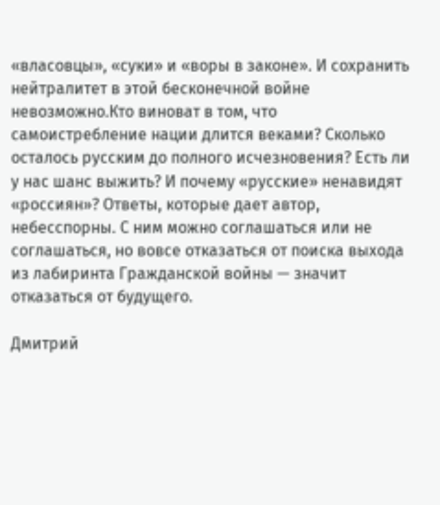«власовцы», «суки» и «воры в законе». И сохранить нейтралитет в этой бесконечной войне невозможно.Кто виноват в том, что самоистребление нации длится веками? Сколько осталось русским до полного исчезновения? Есть ли у нас шанс выжить? И почему «русские» ненавидят «россиян»? Ответы, которые дает автор, небесспорны. С ним можно соглашаться или не соглашаться, но вовсе отказаться от поиска выхода из лабиринта Гражданской войны — значит отказаться от будущего.

Дмитрий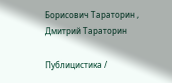Борисович Тараторин , Дмитрий Тараторин

Публицистика /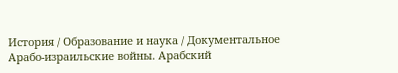История / Образование и наука / Документальное
Арабо-израильские войны. Арабский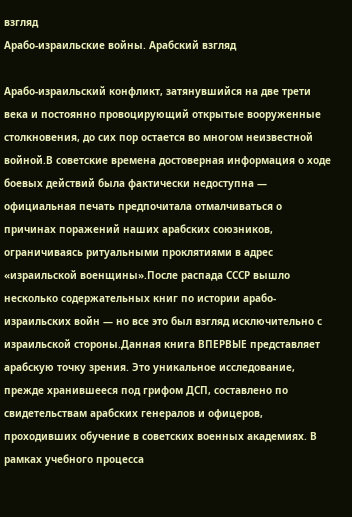взгляд
Арабо-израильские войны. Арабский взгляд

Арабо-израильский конфликт, затянувшийся на две трети века и постоянно провоцирующий открытые вооруженные столкновения, до сих пор остается во многом неизвестной войной.В советские времена достоверная информация о ходе боевых действий была фактически недоступна — официальная печать предпочитала отмалчиваться о причинах поражений наших арабских союзников, ограничиваясь ритуальными проклятиями в адрес «израильской военщины».После распада СССР вышло несколько содержательных книг по истории арабо-израильских войн — но все это был взгляд исключительно с израильской стороны.Данная книга ВПЕРВЫЕ представляет арабскую точку зрения. Это уникальное исследование, прежде хранившееся под грифом ДСП, составлено по свидетельствам арабских генералов и офицеров, проходивших обучение в советских военных академиях. В рамках учебного процесса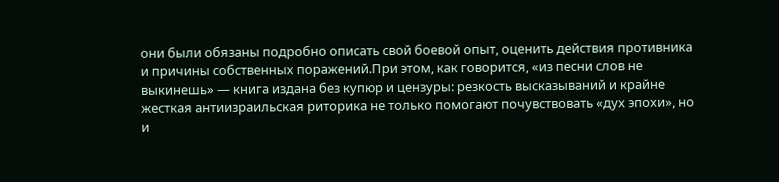они были обязаны подробно описать свой боевой опыт, оценить действия противника и причины собственных поражений.При этом, как говорится, «из песни слов не выкинешь» — книга издана без купюр и цензуры: резкость высказываний и крайне жесткая антиизраильская риторика не только помогают почувствовать «дух эпохи», но и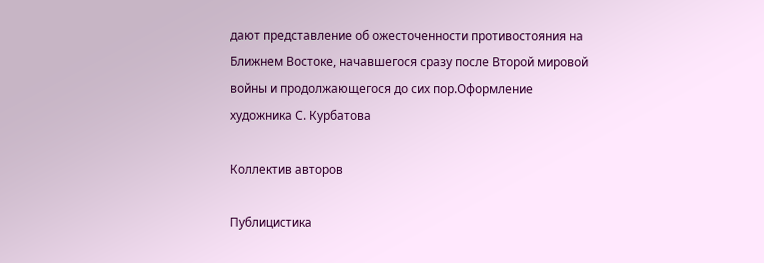дают представление об ожесточенности противостояния на Ближнем Востоке, начавшегося сразу после Второй мировой войны и продолжающегося до сих пор.Оформление художника С. Курбатова

Коллектив авторов

Публицистика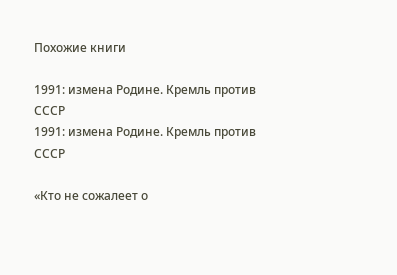Похожие книги

1991: измена Родине. Кремль против СССР
1991: измена Родине. Кремль против СССР

«Кто не сожалеет о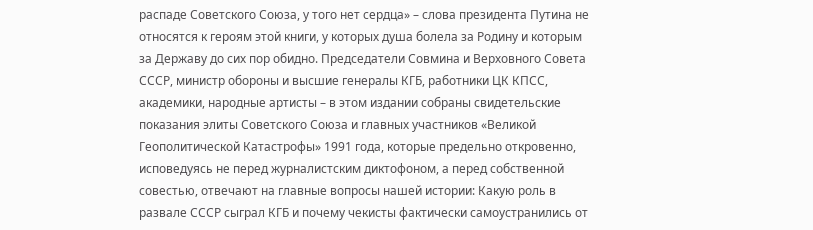распаде Советского Союза, у того нет сердца» – слова президента Путина не относятся к героям этой книги, у которых душа болела за Родину и которым за Державу до сих пор обидно. Председатели Совмина и Верховного Совета СССР, министр обороны и высшие генералы КГБ, работники ЦК КПСС, академики, народные артисты – в этом издании собраны свидетельские показания элиты Советского Союза и главных участников «Великой Геополитической Катастрофы» 1991 года, которые предельно откровенно, исповедуясь не перед журналистским диктофоном, а перед собственной совестью, отвечают на главные вопросы нашей истории: Какую роль в развале СССР сыграл КГБ и почему чекисты фактически самоустранились от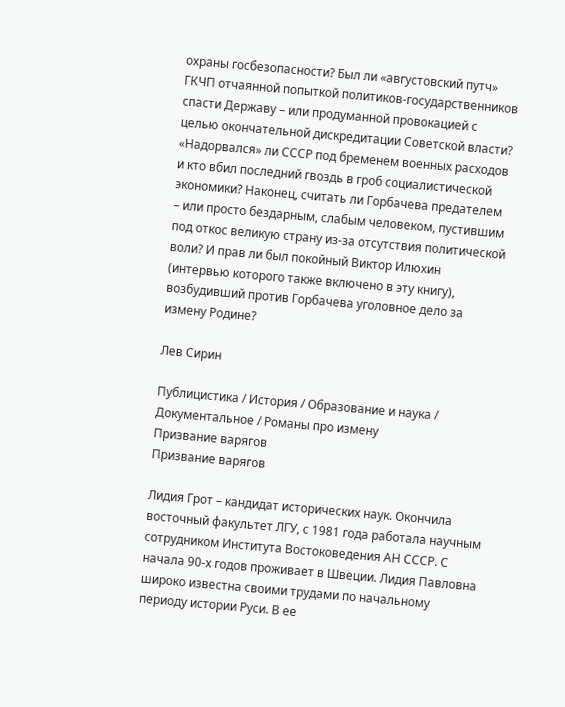охраны госбезопасности? Был ли «августовский путч» ГКЧП отчаянной попыткой политиков-государственников спасти Державу – или продуманной провокацией с целью окончательной дискредитации Советской власти? «Надорвался» ли СССР под бременем военных расходов и кто вбил последний гвоздь в гроб социалистической экономики? Наконец, считать ли Горбачева предателем – или просто бездарным, слабым человеком, пустившим под откос великую страну из-за отсутствия политической воли? И прав ли был покойный Виктор Илюхин (интервью которого также включено в эту книгу), возбудивший против Горбачева уголовное дело за измену Родине?

Лев Сирин

Публицистика / История / Образование и наука / Документальное / Романы про измену
Призвание варягов
Призвание варягов

Лидия Грот – кандидат исторических наук. Окончила восточный факультет ЛГУ, с 1981 года работала научным сотрудником Института Востоковедения АН СССР. С начала 90-х годов проживает в Швеции. Лидия Павловна широко известна своими трудами по начальному периоду истории Руси. В ее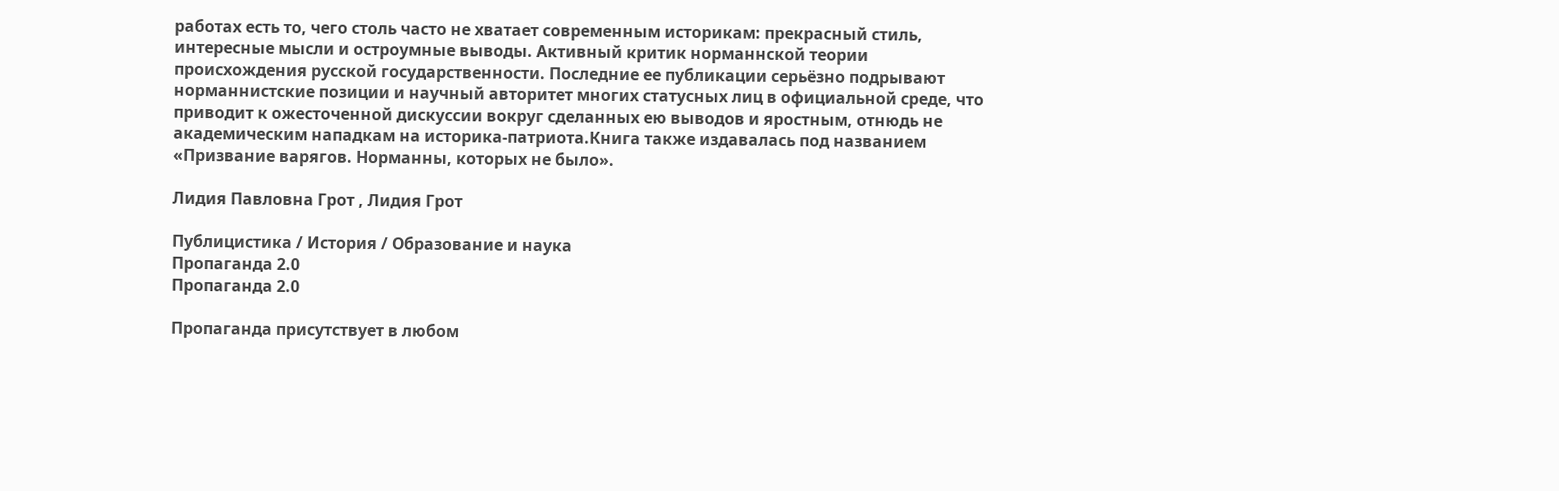работах есть то, чего столь часто не хватает современным историкам: прекрасный стиль, интересные мысли и остроумные выводы. Активный критик норманнской теории происхождения русской государственности. Последние ее публикации серьёзно подрывают норманнистские позиции и научный авторитет многих статусных лиц в официальной среде, что приводит к ожесточенной дискуссии вокруг сделанных ею выводов и яростным, отнюдь не академическим нападкам на историка-патриота.Книга также издавалась под названием «Призвание варягов. Норманны, которых не было».

Лидия Павловна Грот , Лидия Грот

Публицистика / История / Образование и наука
Пропаганда 2.0
Пропаганда 2.0

Пропаганда присутствует в любом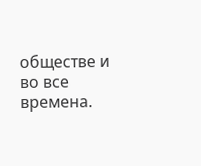обществе и во все времена.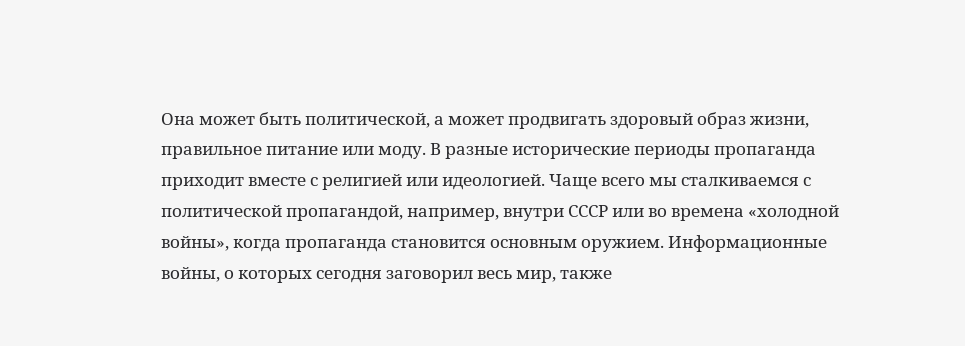Она может быть политической, а может продвигать здоровый образ жизни, правильное питание или моду. В разные исторические периоды пропаганда приходит вместе с религией или идеологией. Чаще всего мы сталкиваемся с политической пропагандой, например, внутри СССР или во времена «холодной войны», когда пропаганда становится основным оружием. Информационные войны, о которых сегодня заговорил весь мир, также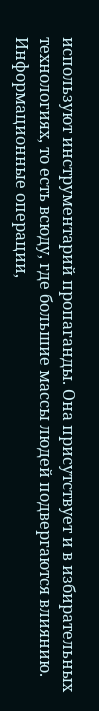используют инструментарий пропаганды. Она присутствует и в избирательных технологиях, то есть всюду, где большие массы людей подвергаются влиянию. Информационные операции,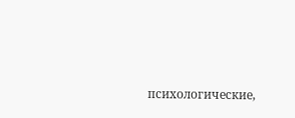психологические,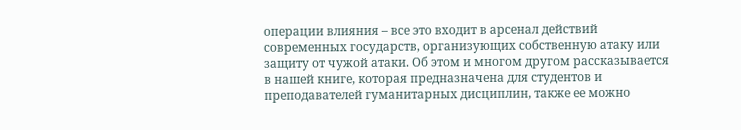операции влияния – все это входит в арсенал действий современных государств, организующих собственную атаку или защиту от чужой атаки. Об этом и многом другом рассказывается в нашей книге, которая предназначена для студентов и преподавателей гуманитарных дисциплин, также ее можно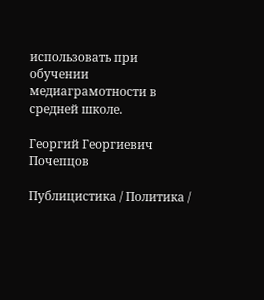использовать при обучении медиаграмотности в средней школе.

Георгий Георгиевич Почепцов

Публицистика / Политика /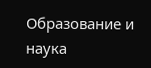Образование и наука